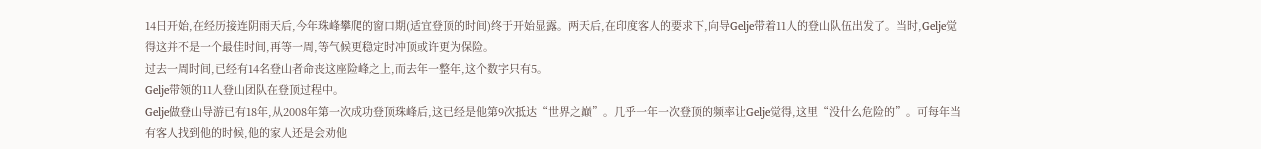14日开始,在经历接连阴雨天后,今年珠峰攀爬的窗口期(适宜登顶的时间)终于开始显露。两天后,在印度客人的要求下,向导Gelje带着11人的登山队伍出发了。当时,Gelje觉得这并不是一个最佳时间,再等一周,等气候更稳定时冲顶或许更为保险。
过去一周时间,已经有14名登山者命丧这座险峰之上,而去年一整年,这个数字只有5。
Gelje带领的11人登山团队在登顶过程中。
Gelje做登山导游已有18年,从2008年第一次成功登顶珠峰后,这已经是他第9次抵达“世界之巅”。几乎一年一次登顶的频率让Gelje觉得,这里“没什么危险的”。可每年当有客人找到他的时候,他的家人还是会劝他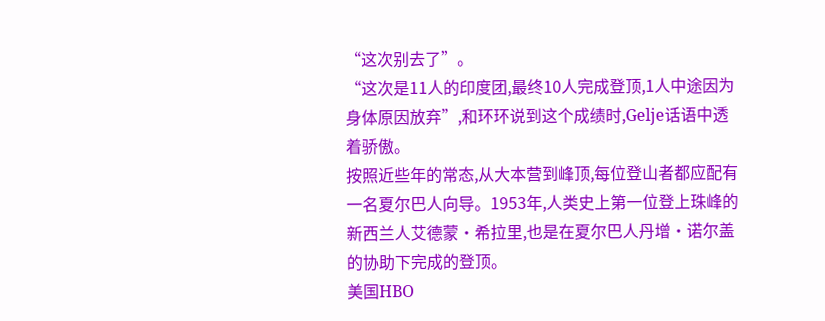“这次别去了”。
“这次是11人的印度团,最终10人完成登顶,1人中途因为身体原因放弃”,和环环说到这个成绩时,Gelje话语中透着骄傲。
按照近些年的常态,从大本营到峰顶,每位登山者都应配有一名夏尔巴人向导。1953年,人类史上第一位登上珠峰的新西兰人艾德蒙·希拉里,也是在夏尔巴人丹增·诺尔盖的协助下完成的登顶。
美国HBO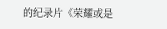的纪录片《荣耀或是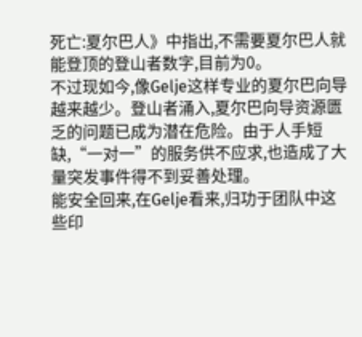死亡:夏尔巴人》中指出,不需要夏尔巴人就能登顶的登山者数字,目前为0。
不过现如今,像Gelje这样专业的夏尔巴向导越来越少。登山者涌入,夏尔巴向导资源匮乏的问题已成为潜在危险。由于人手短缺,“一对一”的服务供不应求,也造成了大量突发事件得不到妥善处理。
能安全回来,在Gelje看来,归功于团队中这些印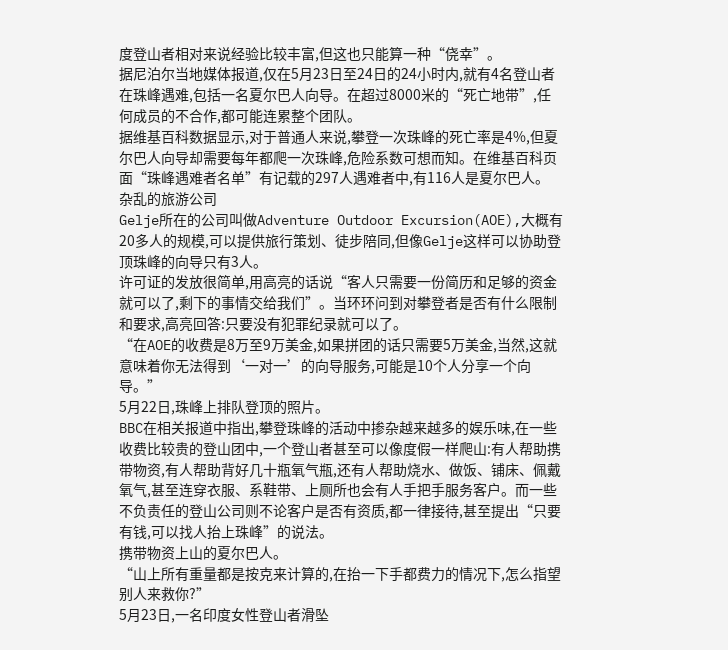度登山者相对来说经验比较丰富,但这也只能算一种“侥幸”。
据尼泊尔当地媒体报道,仅在5月23日至24日的24小时内,就有4名登山者在珠峰遇难,包括一名夏尔巴人向导。在超过8000米的“死亡地带”,任何成员的不合作,都可能连累整个团队。
据维基百科数据显示,对于普通人来说,攀登一次珠峰的死亡率是4%,但夏尔巴人向导却需要每年都爬一次珠峰,危险系数可想而知。在维基百科页面“珠峰遇难者名单”有记载的297人遇难者中,有116人是夏尔巴人。
杂乱的旅游公司
Gelje所在的公司叫做Adventure Outdoor Excursion(AOE),大概有20多人的规模,可以提供旅行策划、徒步陪同,但像Gelje这样可以协助登顶珠峰的向导只有3人。
许可证的发放很简单,用高亮的话说“客人只需要一份简历和足够的资金就可以了,剩下的事情交给我们”。当环环问到对攀登者是否有什么限制和要求,高亮回答:只要没有犯罪纪录就可以了。
“在AOE的收费是8万至9万美金,如果拼团的话只需要5万美金,当然,这就意味着你无法得到‘一对一’的向导服务,可能是10个人分享一个向导。”
5月22日,珠峰上排队登顶的照片。
BBC在相关报道中指出,攀登珠峰的活动中掺杂越来越多的娱乐味,在一些收费比较贵的登山团中,一个登山者甚至可以像度假一样爬山:有人帮助携带物资,有人帮助背好几十瓶氧气瓶,还有人帮助烧水、做饭、铺床、佩戴氧气,甚至连穿衣服、系鞋带、上厕所也会有人手把手服务客户。而一些不负责任的登山公司则不论客户是否有资质,都一律接待,甚至提出“只要有钱,可以找人抬上珠峰”的说法。
携带物资上山的夏尔巴人。
“山上所有重量都是按克来计算的,在抬一下手都费力的情况下,怎么指望别人来救你?”
5月23日,一名印度女性登山者滑坠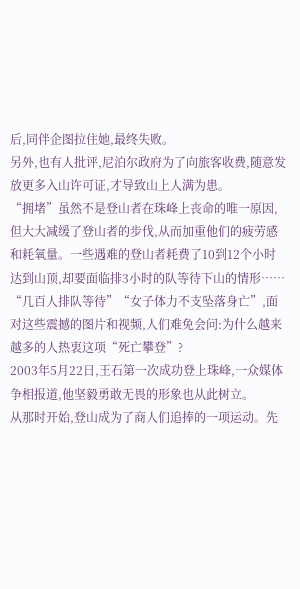后,同伴企图拉住她,最终失败。
另外,也有人批评,尼泊尔政府为了向旅客收费,随意发放更多入山许可证,才导致山上人满为患。
“拥堵”虽然不是登山者在珠峰上丧命的唯一原因,但大大减缓了登山者的步伐,从而加重他们的疲劳感和耗氧量。一些遇难的登山者耗费了10到12个小时达到山顶,却要面临排3小时的队等待下山的情形……
“几百人排队等待”“女子体力不支坠落身亡”,面对这些震撼的图片和视频,人们难免会问:为什么越来越多的人热衷这项“死亡攀登”?
2003年5月22日,王石第一次成功登上珠峰,一众媒体争相报道,他坚毅勇敢无畏的形象也从此树立。
从那时开始,登山成为了商人们追捧的一项运动。先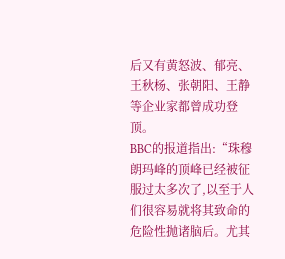后又有黄怒波、郁亮、王秋杨、张朝阳、王静等企业家都曾成功登顶。
BBC的报道指出:“珠穆朗玛峰的顶峰已经被征服过太多次了,以至于人们很容易就将其致命的危险性抛诸脑后。尤其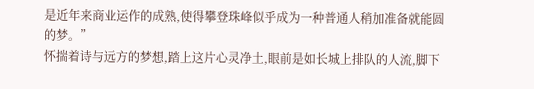是近年来商业运作的成熟,使得攀登珠峰似乎成为一种普通人稍加准备就能圆的梦。”
怀揣着诗与远方的梦想,踏上这片心灵净土,眼前是如长城上排队的人流,脚下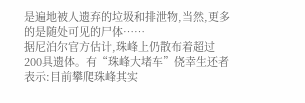是遍地被人遗弃的垃圾和排泄物,当然,更多的是随处可见的尸体……
据尼泊尔官方估计,珠峰上仍散布着超过200具遗体。有“珠峰大堵车”侥幸生还者表示:目前攀爬珠峰其实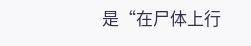是“在尸体上行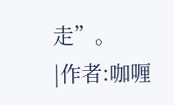走”。
|作者:咖喱